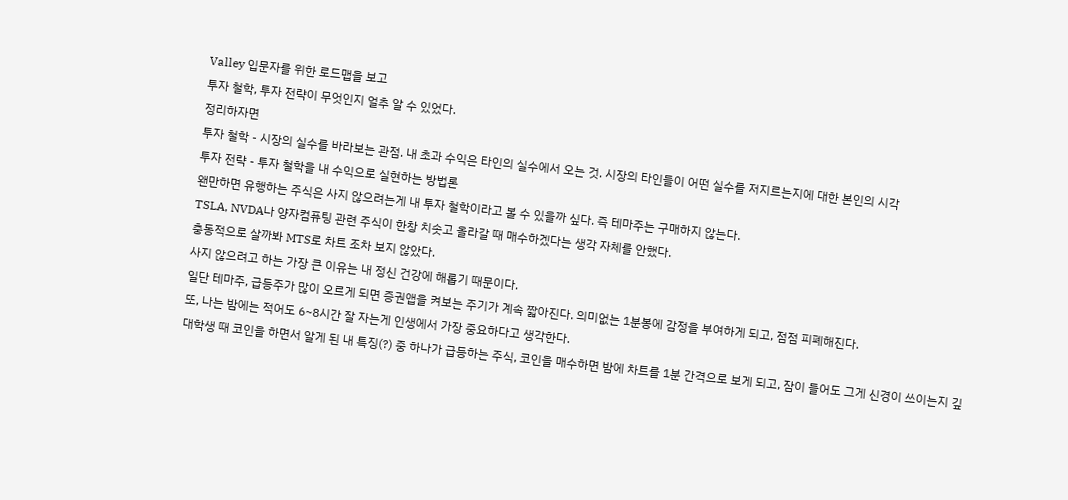Valley 입문자를 위한 로드맵을 보고
투자 철학, 투자 전략이 무엇인지 얼추 알 수 있었다.
정리하자면
투자 철학 - 시장의 실수를 바라보는 관점. 내 초과 수익은 타인의 실수에서 오는 것. 시장의 타인들이 어떤 실수를 저지르는지에 대한 본인의 시각
투자 전략 - 투자 철학을 내 수익으로 실현하는 방법론
왠만하면 유행하는 주식은 사지 않으려는게 내 투자 철학이라고 볼 수 있을까 싶다. 즉 테마주는 구매하지 않는다.
TSLA, NVDA나 양자컴퓨팅 관련 주식이 한창 치솟고 올라갈 때 매수하겠다는 생각 자체를 안했다.
충동적으로 살까봐 MTS로 차트 조차 보지 않았다.
사지 않으려고 하는 가장 큰 이유는 내 정신 건강에 해롭기 때문이다.
일단 테마주, 급등주가 많이 오르게 되면 증권앱을 켜보는 주기가 계속 짧아진다. 의미없는 1분봉에 감정을 부여하게 되고, 점점 피폐해진다.
또, 나는 밤에는 적어도 6~8시간 잘 자는게 인생에서 가장 중요하다고 생각한다.
대학생 때 코인을 하면서 알게 된 내 특징(?) 중 하나가 급등하는 주식, 코인을 매수하면 밤에 차트를 1분 간격으로 보게 되고, 잠이 들어도 그게 신경이 쓰이는지 깊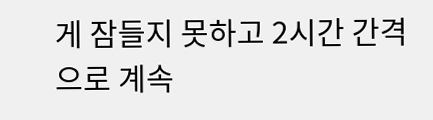게 잠들지 못하고 2시간 간격으로 계속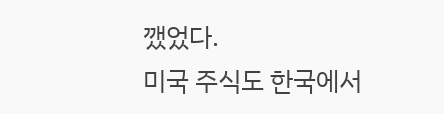깼었다.
미국 주식도 한국에서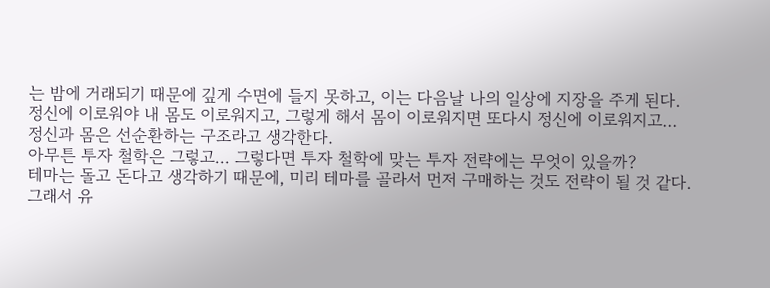는 밤에 거래되기 때문에 깊게 수면에 들지 못하고, 이는 다음날 나의 일상에 지장을 주게 된다.
정신에 이로워야 내 몸도 이로워지고, 그렇게 해서 몸이 이로워지면 또다시 정신에 이로워지고...
정신과 몸은 선순환하는 구조라고 생각한다.
아무튼 투자 철학은 그렇고... 그렇다면 투자 철학에 맞는 투자 전략에는 무엇이 있을까?
테마는 돌고 돈다고 생각하기 때문에, 미리 테마를 골라서 먼저 구매하는 것도 전략이 될 것 같다.
그래서 유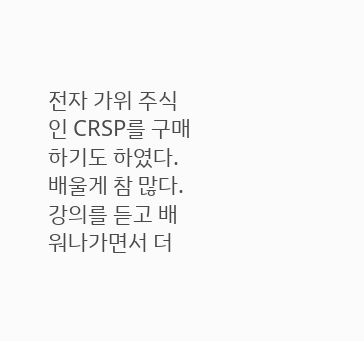전자 가위 주식인 CRSP를 구매하기도 하였다.
배울게 참 많다. 강의를 듣고 배워나가면서 더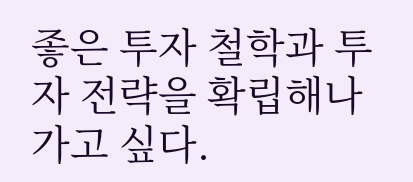좋은 투자 철학과 투자 전략을 확립해나가고 싶다.